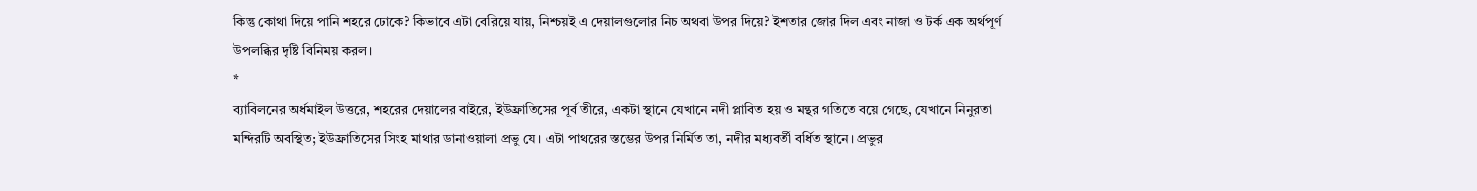কিন্তু কোথা দিয়ে পানি শহরে ঢোকে? কিভাবে এটা বেরিয়ে যায়, নিশ্চয়ই এ দেয়ালগুলোর নিচ অথবা উপর দিয়ে? ইশতার জোর দিল এবং নাজা ও টর্ক এক অর্থপূর্ণ উপলব্ধির দৃষ্টি বিনিময় করল।
*
ব্যাবিলনের অর্ধমাইল উত্তরে, শহরের দেয়ালের বাইরে, ইউফ্রাতিসের পূর্ব তীরে, একটা স্থানে যেখানে নদী প্লাবিত হয় ও মন্থর গতিতে বয়ে গেছে, যেখানে নিনুরতা মন্দিরটি অবস্থিত; ইউফ্রাতিসের সিংহ মাথার ডানাওয়ালা প্রভু যে। এটা পাথরের স্তম্ভের উপর নির্মিত তা, নদীর মধ্যবর্তী বর্ধিত স্থানে। প্রভুর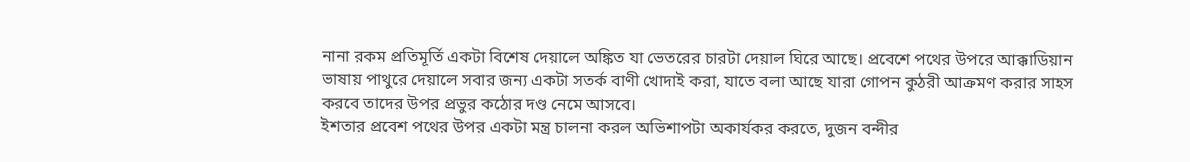নানা রকম প্রতিমূর্তি একটা বিশেষ দেয়ালে অঙ্কিত যা ভেতরের চারটা দেয়াল ঘিরে আছে। প্রবেশে পথের উপরে আক্কাডিয়ান ভাষায় পাথুরে দেয়ালে সবার জন্য একটা সতর্ক বাণী খোদাই করা, যাতে বলা আছে যারা গোপন কুঠরী আক্রমণ করার সাহস করবে তাদের উপর প্রভুর কঠোর দণ্ড নেমে আসবে।
ইশতার প্রবেশ পথের উপর একটা মন্ত্র চালনা করল অভিশাপটা অকার্যকর করতে, দুজন বন্দীর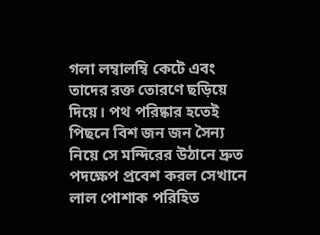গলা লম্বালম্বি কেটে এবং তাদের রক্ত তোরণে ছড়িয়ে দিয়ে। পথ পরিষ্কার হতেই পিছনে বিশ জন জন সৈন্য নিয়ে সে মন্দিরের উঠানে দ্রুত পদক্ষেপ প্রবেশ করল সেখানে লাল পোশাক পরিহিত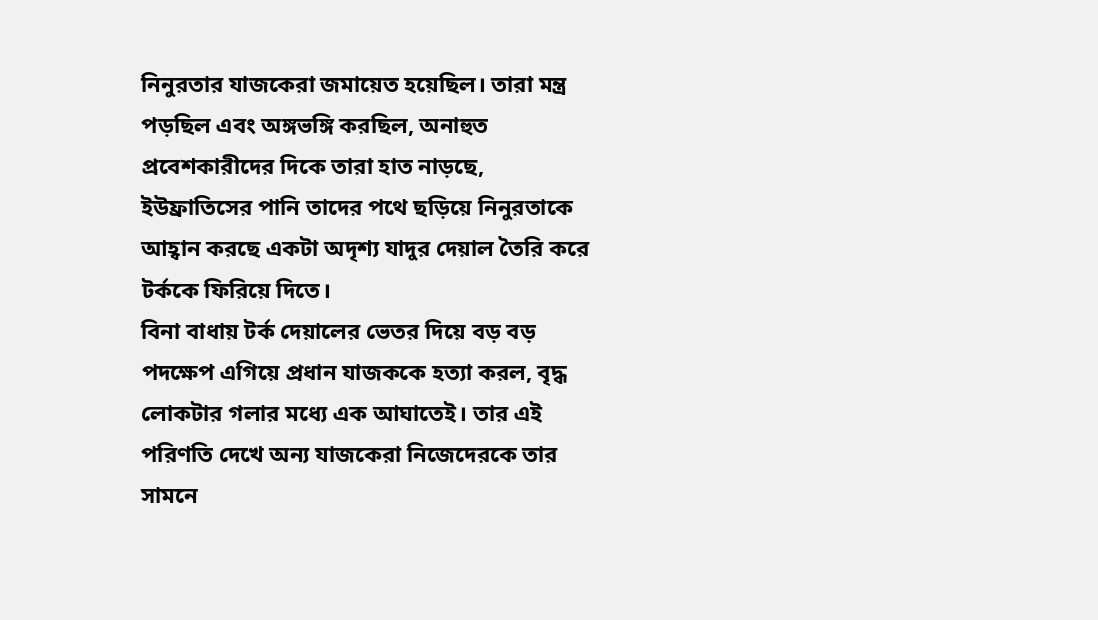নিনুরতার যাজকেরা জমায়েত হয়েছিল। তারা মন্ত্র পড়ছিল এবং অঙ্গভঙ্গি করছিল, অনাহুত প্রবেশকারীদের দিকে তারা হাত নাড়ছে, ইউফ্রাতিসের পানি তাদের পথে ছড়িয়ে নিনুরতাকে আহ্বান করছে একটা অদৃশ্য যাদুর দেয়াল তৈরি করে টর্ককে ফিরিয়ে দিতে।
বিনা বাধায় টর্ক দেয়ালের ভেতর দিয়ে বড় বড় পদক্ষেপ এগিয়ে প্রধান যাজককে হত্যা করল, বৃদ্ধ লোকটার গলার মধ্যে এক আঘাতেই। তার এই পরিণতি দেখে অন্য যাজকেরা নিজেদেরকে তার সামনে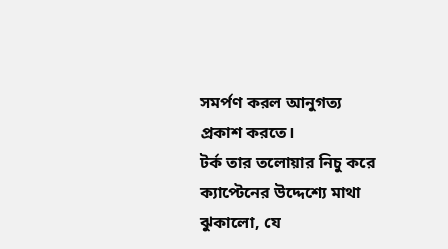সমর্পণ করল আনুগত্য প্রকাশ করতে।
টর্ক তার তলোয়ার নিচু করে ক্যাপ্টেনের উদ্দেশ্যে মাথা ঝুকালো, যে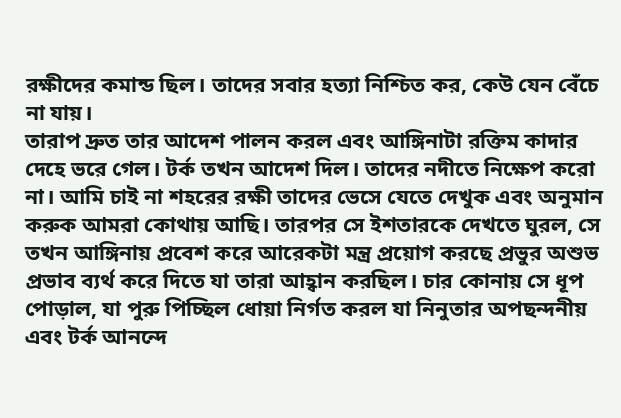রক্ষীদের কমান্ড ছিল। তাদের সবার হত্যা নিশ্চিত কর, কেউ যেন বেঁচে না যায়।
তারাপ দ্রুত তার আদেশ পালন করল এবং আঙ্গিনাটা রক্তিম কাদার দেহে ভরে গেল। টর্ক তখন আদেশ দিল। তাদের নদীতে নিক্ষেপ করো না। আমি চাই না শহরের রক্ষী তাদের ভেসে যেতে দেখুক এবং অনুমান করুক আমরা কোথায় আছি। তারপর সে ইশতারকে দেখতে ঘুরল, সে তখন আঙ্গিনায় প্রবেশ করে আরেকটা মন্ত্র প্রয়োগ করছে প্রভুর অশুভ প্রভাব ব্যর্থ করে দিতে যা তারা আহ্বান করছিল। চার কোনায় সে ধূপ পোড়াল, যা পুরু পিচ্ছিল ধোয়া নির্গত করল যা নিনুতার অপছন্দনীয় এবং টর্ক আনন্দে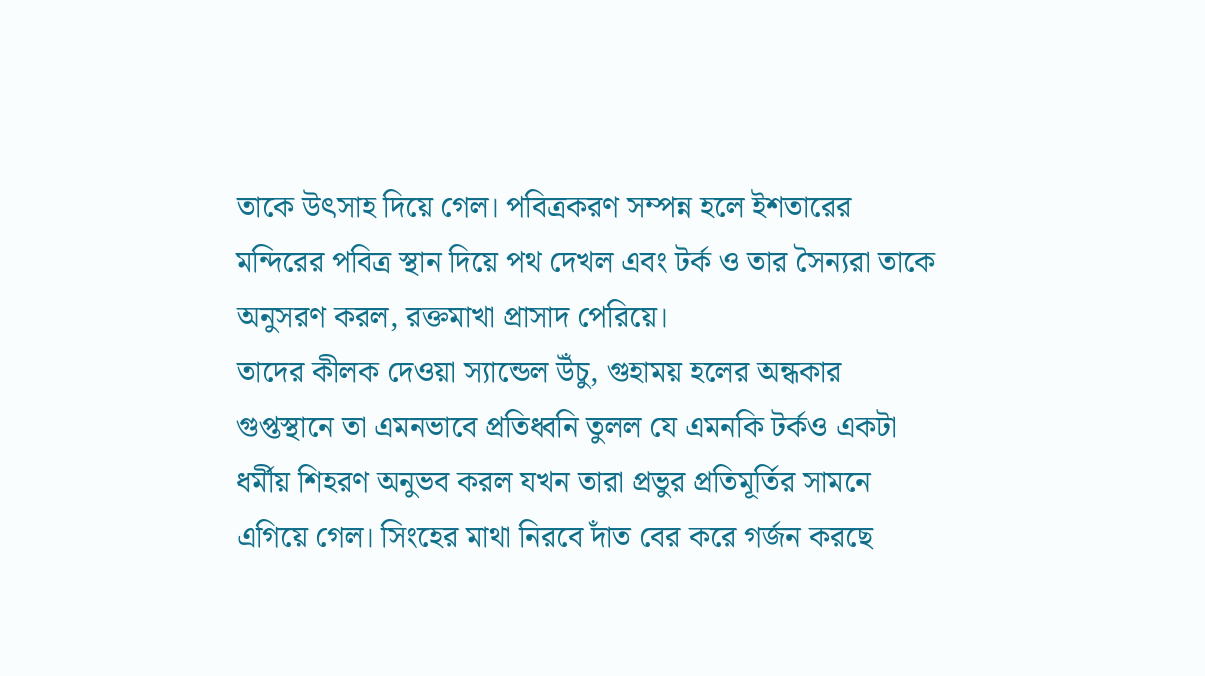তাকে উৎসাহ দিয়ে গেল। পবিত্রকরণ সম্পন্ন হলে ইশতারের মন্দিরের পবিত্র স্থান দিয়ে পথ দেখল এবং টর্ক ও তার সৈন্যরা তাকে অনুসরণ করল, রক্তমাখা প্রাসাদ পেরিয়ে।
তাদের কীলক দেওয়া স্যান্ডেল উঁচু, গুহাময় হলের অন্ধকার গুপ্তস্থানে তা এমনভাবে প্রতিধ্বনি তুলল যে এমনকি টর্কও একটা ধর্মীয় শিহরণ অনুভব করল যখন তারা প্রভুর প্রতিমূর্তির সামনে এগিয়ে গেল। সিংহের মাথা নিরবে দাঁত বের করে গর্জন করছে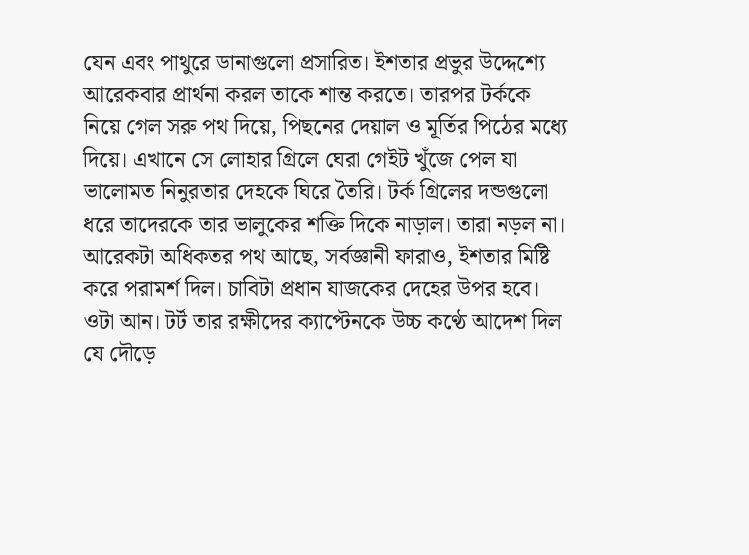যেন এবং পাথুরে ডানাগুলো প্রসারিত। ইশতার প্রভুর উদ্দেশ্যে আরেকবার প্রার্থনা করল তাকে শান্ত করতে। তারপর টর্ককে নিয়ে গেল সরু পথ দিয়ে, পিছনের দেয়াল ও মূর্তির পিঠের মধ্যে দিয়ে। এখানে সে লোহার গ্রিলে ঘেরা গেইট খুঁজে পেল যা ভালোমত নিনুরতার দেহকে ঘিরে তৈরি। টর্ক গ্রিলের দন্ডগুলো ধরে তাদেরকে তার ভালুকের শক্তি দিকে নাড়াল। তারা নড়ল না।
আরেকটা অধিকতর পথ আছে, সর্বজ্ঞানী ফারাও, ইশতার মিষ্টি করে পরামর্শ দিল। চাবিটা প্রধান যাজকের দেহের উপর হবে।
ওটা আন। টর্ট তার রক্ষীদের ক্যাপ্টেনকে উচ্চ কণ্ঠে আদেশ দিল যে দৌড়ে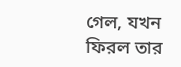গেল, যখন ফিরল তার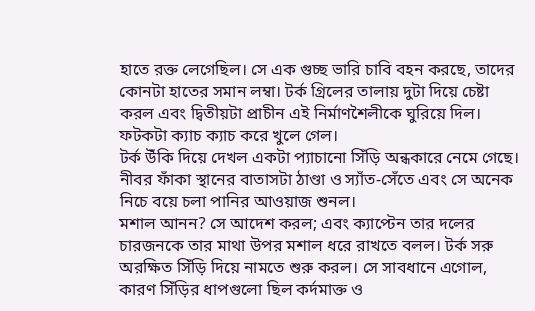হাতে রক্ত লেগেছিল। সে এক গুচ্ছ ভারি চাবি বহন করছে, তাদের কোনটা হাতের সমান লম্বা। টর্ক গ্রিলের তালায় দুটা দিয়ে চেষ্টা করল এবং দ্বিতীয়টা প্রাচীন এই নির্মাণশৈলীকে ঘুরিয়ে দিল। ফটকটা ক্যাচ ক্যাচ করে খুলে গেল।
টর্ক উঁকি দিয়ে দেখল একটা প্যাচানো সিঁড়ি অন্ধকারে নেমে গেছে। নীবর ফাঁকা স্থানের বাতাসটা ঠাণ্ডা ও স্যাঁত-সেঁতে এবং সে অনেক নিচে বয়ে চলা পানির আওয়াজ শুনল।
মশাল আনন? সে আদেশ করল; এবং ক্যাপ্টেন তার দলের চারজনকে তার মাথা উপর মশাল ধরে রাখতে বলল। টর্ক সরু অরক্ষিত সিঁড়ি দিয়ে নামতে শুরু করল। সে সাবধানে এগোল, কারণ সিঁড়ির ধাপগুলো ছিল কর্দমাক্ত ও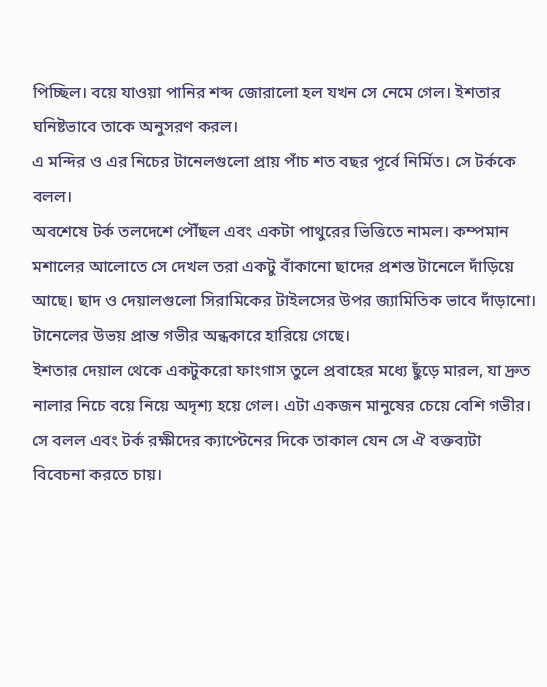পিচ্ছিল। বয়ে যাওয়া পানির শব্দ জোরালো হল যখন সে নেমে গেল। ইশতার ঘনিষ্টভাবে তাকে অনুসরণ করল।
এ মন্দির ও এর নিচের টানেলগুলো প্রায় পাঁচ শত বছর পূর্বে নির্মিত। সে টর্ককে বলল।
অবশেষে টর্ক তলদেশে পৌঁছল এবং একটা পাথুরের ভিত্তিতে নামল। কম্পমান মশালের আলোতে সে দেখল তরা একটু বাঁকানো ছাদের প্রশস্ত টানেলে দাঁড়িয়ে আছে। ছাদ ও দেয়ালগুলো সিরামিকের টাইলসের উপর জ্যামিতিক ভাবে দাঁড়ানো। টানেলের উভয় প্রান্ত গভীর অন্ধকারে হারিয়ে গেছে।
ইশতার দেয়াল থেকে একটুকরো ফাংগাস তুলে প্রবাহের মধ্যে ছুঁড়ে মারল, যা দ্রুত নালার নিচে বয়ে নিয়ে অদৃশ্য হয়ে গেল। এটা একজন মানুষের চেয়ে বেশি গভীর। সে বলল এবং টর্ক রক্ষীদের ক্যাপ্টেনের দিকে তাকাল যেন সে ঐ বক্তব্যটা বিবেচনা করতে চায়।